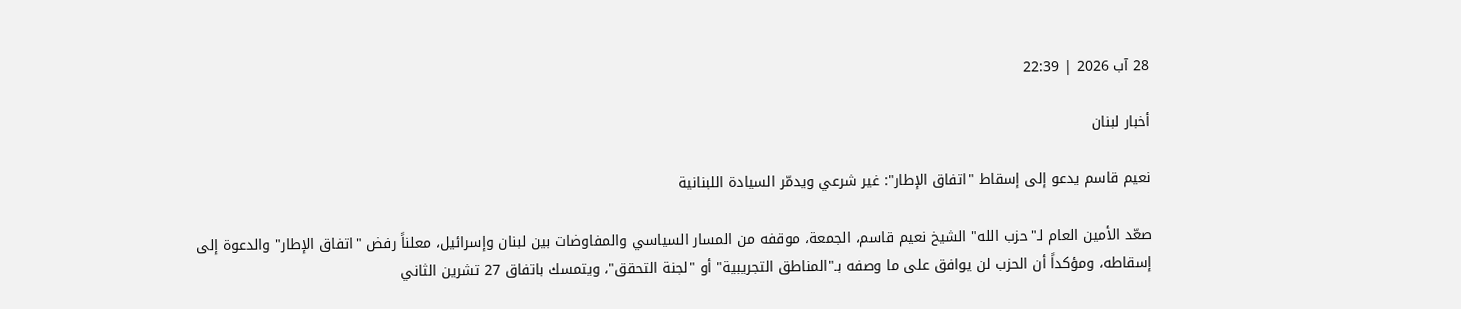28 آب 2026 | 22:39

أخبار لبنان

نعيم قاسم يدعو إلى إسقاط "اتفاق الإطار": غير شرعي ويدمّر السيادة اللبنانية

صعّد الأمين العام لـ"حزب الله" الشيخ نعيم قاسم، الجمعة، موقفه من المسار السياسي والمفاوضات بين لبنان وإسرائيل، معلناً رفض "اتفاق الإطار" والدعوة إلى إسقاطه، ومؤكداً أن الحزب لن يوافق على ما وصفه بـ"المناطق التجريبية" أو "لجنة التحقق"، ويتمسك باتفاق 27 تشرين الثاني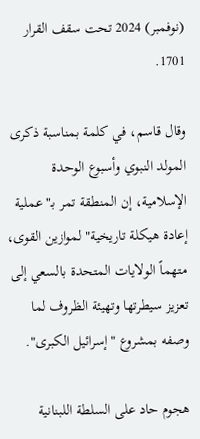(نوفمبر) 2024 تحت سقف القرار 1701.

وقال قاسم، في كلمة بمناسبة ذكرى المولد النبوي وأسبوع الوحدة الإسلامية، إن المنطقة تمر بـ"عملية إعادة هيكلة تاريخية" لموازين القوى، متهماً الولايات المتحدة بالسعي إلى تعزيز سيطرتها وتهيئة الظروف لما وصفه بمشروع "إسرائيل الكبرى".

هجوم حاد على السلطة اللبنانية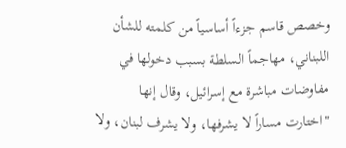وخصص قاسم جزءاً أساسياً من كلمته للشأن اللبناني، مهاجماً السلطة بسبب دخولها في مفاوضات مباشرة مع إسرائيل، وقال إنها "اختارت مساراً لا يشرفها، ولا يشرف لبنان، ولا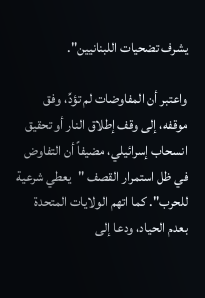يشرف تضحيات اللبنانيين".

واعتبر أن المفاوضات لم تؤدِّ، وفق موقفه، إلى وقف إطلاق النار أو تحقيق انسحاب إسرائيلي، مضيفاً أن التفاوض في ظل استمرار القصف "يعطي شرعية للحرب". كما اتهم الولايات المتحدة بعدم الحياد، ودعا إلى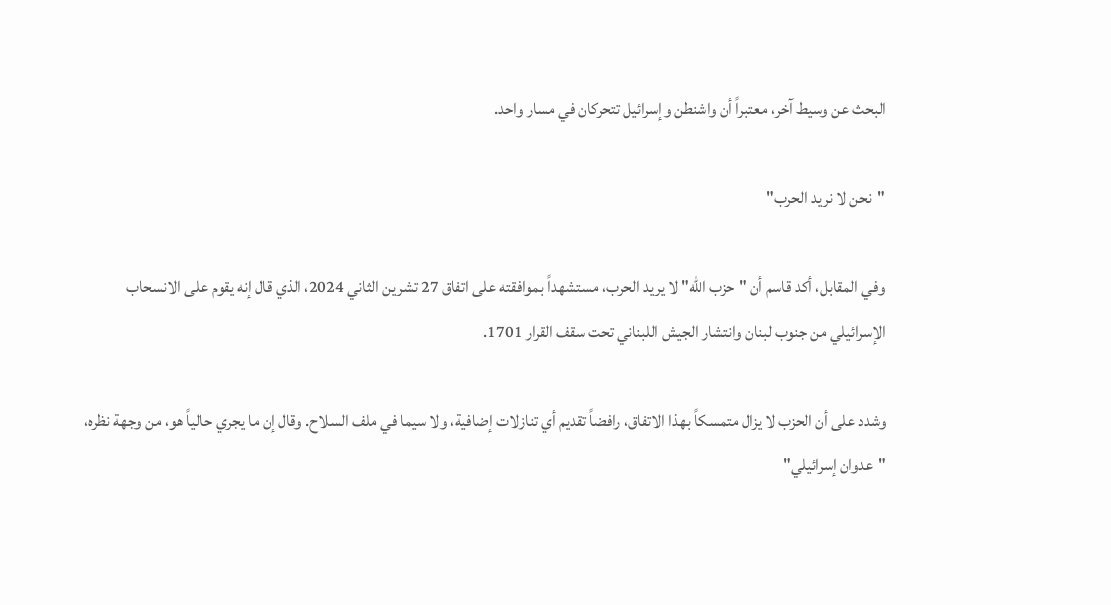البحث عن وسيط آخر، معتبراً أن واشنطن وإسرائيل تتحركان في مسار واحد.

"نحن لا نريد الحرب"

وفي المقابل، أكد قاسم أن "حزب الله" لا يريد الحرب، مستشهداً بموافقته على اتفاق 27 تشرين الثاني 2024، الذي قال إنه يقوم على الانسحاب الإسرائيلي من جنوب لبنان وانتشار الجيش اللبناني تحت سقف القرار 1701.

وشدد على أن الحزب لا يزال متمسكاً بهذا الاتفاق، رافضاً تقديم أي تنازلات إضافية، ولا سيما في ملف السلاح. وقال إن ما يجري حالياً هو، من وجهة نظره، "عدوان إسرائيلي"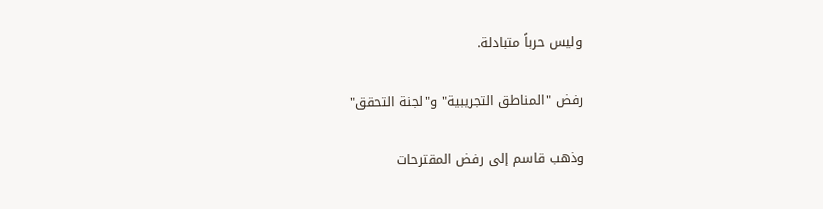وليس حرباً متبادلة.

رفض "المناطق التجريبية" و"لجنة التحقق"

وذهب قاسم إلى رفض المقترحات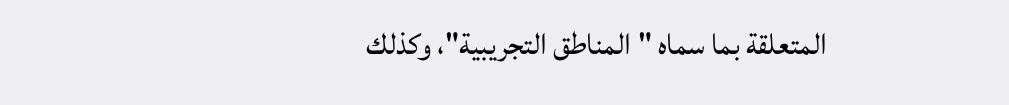المتعلقة بما سماه "المناطق التجريبية"، وكذلك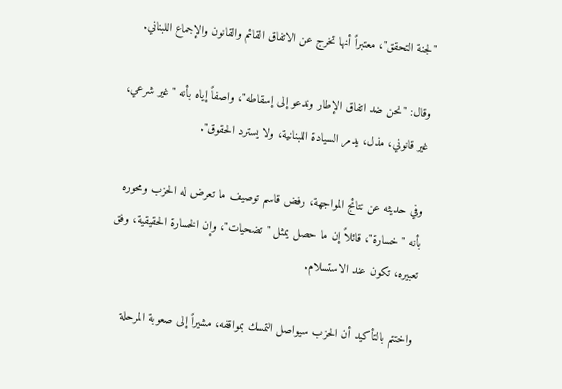"لجنة التحقق"، معتبراً أنها تخرج عن الاتفاق القائم والقانون والإجماع اللبناني.

وقال: "نحن ضد اتفاق الإطار وندعو إلى إسقاطه"، واصفاً إياه بأنه "غير شرعي، غير قانوني، مذل، يدمر السيادة اللبنانية، ولا يسترد الحقوق".

وفي حديثه عن نتائج المواجهة، رفض قاسم توصيف ما تعرض له الحزب ومحوره بأنه "خسارة"، قائلاً إن ما حصل يمثل "تضحيات"، وإن الخسارة الحقيقية، وفق تعبيره، تكون عند الاستسلام.

واختتم بالتأكيد أن الحزب سيواصل التمسك بمواقفه، مشيراً إلى صعوبة المرحلة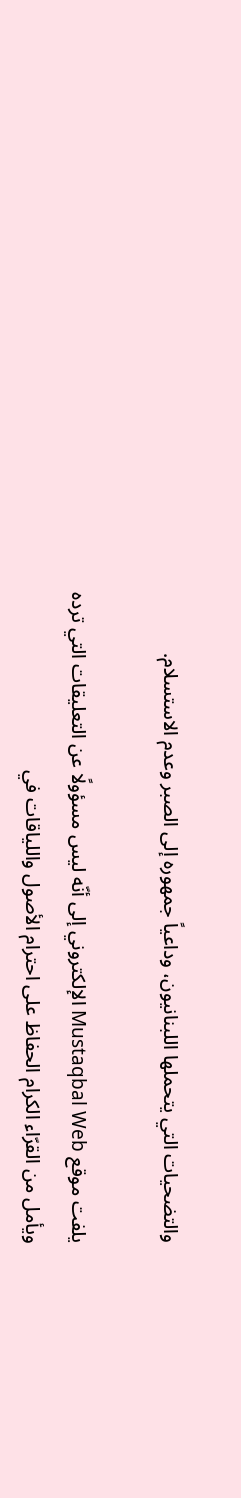والتضحيات التي يتحملها اللبنانيون، وداعياً جمهوره إلى الصبر وعدم الاستسلام.

يلفت موقع Mustaqbal Web الإلكتروني إلى أنّه ليس مسؤولًا عن التعليقات التي ترده ويأمل من القرّاء الكرام الحفاظ على احترام الأصول واللياقات في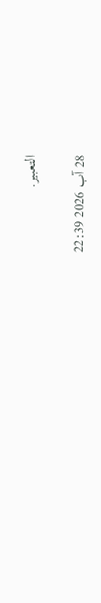التعبير.

28 آب 2026 22:39